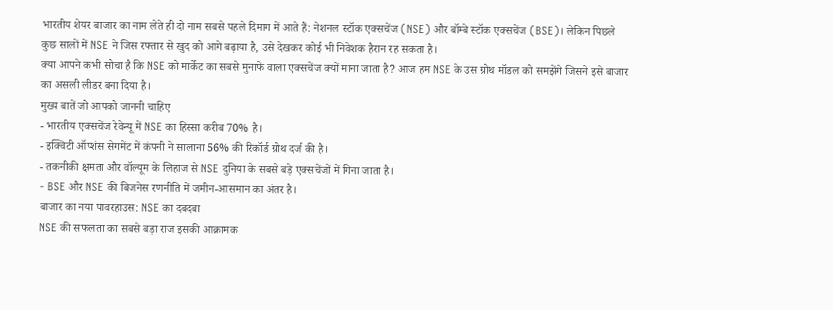भारतीय शेयर बाजार का नाम लेते ही दो नाम सबसे पहले दिमाग में आते हैं: नेशनल स्टॉक एक्सचेंज (NSE) और बॉम्बे स्टॉक एक्सचेंज (BSE)। लेकिन पिछले कुछ सालों में NSE ने जिस रफ्तार से खुद को आगे बढ़ाया है, उसे देखकर कोई भी निवेशक हैरान रह सकता है।
क्या आपने कभी सोचा है कि NSE को मार्केट का सबसे मुनाफे वाला एक्सचेंज क्यों माना जाता है? आज हम NSE के उस ग्रोथ मॉडल को समझेंगे जिसने इसे बाजार का असली लीडर बना दिया है।
मुख्य बातें जो आपको जाननी चाहिए
- भारतीय एक्सचेंज रेवेन्यू में NSE का हिस्सा करीब 70% है।
- इक्विटी ऑप्शंस सेगमेंट में कंपनी ने सालाना 56% की रिकॉर्ड ग्रोथ दर्ज की है।
- तकनीकी क्षमता और वॉल्यूम के लिहाज से NSE दुनिया के सबसे बड़े एक्सचेंजों में गिना जाता है।
- BSE और NSE की बिजनेस रणनीति में जमीन-आसमान का अंतर है।
बाजार का नया पावरहाउस: NSE का दबदबा
NSE की सफलता का सबसे बड़ा राज इसकी आक्रामक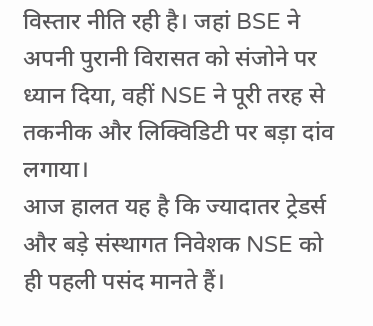विस्तार नीति रही है। जहां BSE ने अपनी पुरानी विरासत को संजोने पर ध्यान दिया, वहीं NSE ने पूरी तरह से तकनीक और लिक्विडिटी पर बड़ा दांव लगाया।
आज हालत यह है कि ज्यादातर ट्रेडर्स और बड़े संस्थागत निवेशक NSE को ही पहली पसंद मानते हैं।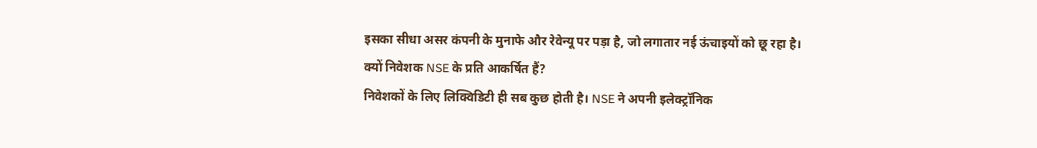इसका सीधा असर कंपनी के मुनाफे और रेवेन्यू पर पड़ा है, जो लगातार नई ऊंचाइयों को छू रहा है।
क्यों निवेशक NSE के प्रति आकर्षित हैं?
निवेशकों के लिए लिक्विडिटी ही सब कुछ होती है। NSE ने अपनी इलेक्ट्रॉनिक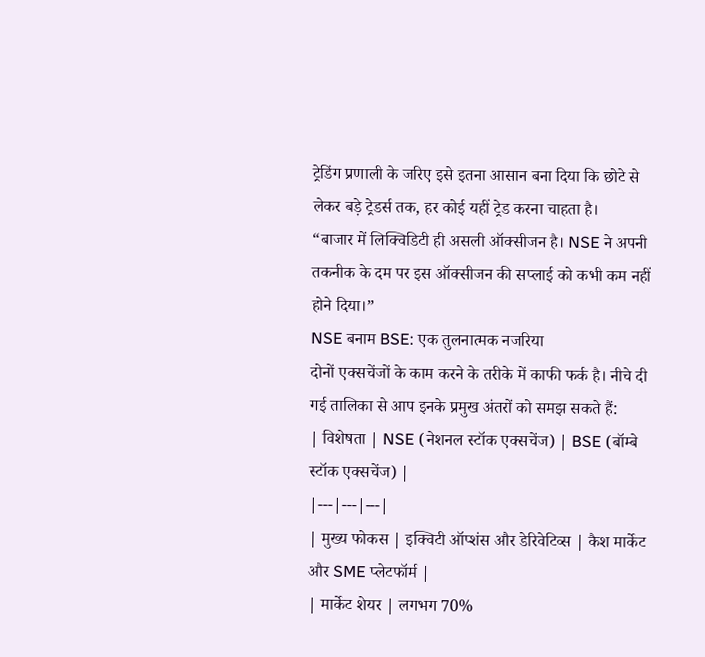ट्रेडिंग प्रणाली के जरिए इसे इतना आसान बना दिया कि छोटे से लेकर बड़े ट्रेडर्स तक, हर कोई यहीं ट्रेड करना चाहता है।
“बाजार में लिक्विडिटी ही असली ऑक्सीजन है। NSE ने अपनी तकनीक के दम पर इस ऑक्सीजन की सप्लाई को कभी कम नहीं होने दिया।”
NSE बनाम BSE: एक तुलनात्मक नजरिया
दोनों एक्सचेंजों के काम करने के तरीके में काफी फर्क है। नीचे दी गई तालिका से आप इनके प्रमुख अंतरों को समझ सकते हैं:
| विशेषता | NSE (नेशनल स्टॉक एक्सचेंज) | BSE (बॉम्बे स्टॉक एक्सचेंज) |
|---|---|---|
| मुख्य फोकस | इक्विटी ऑप्शंस और डेरिवेटिव्स | कैश मार्केट और SME प्लेटफॉर्म |
| मार्केट शेयर | लगभग 70%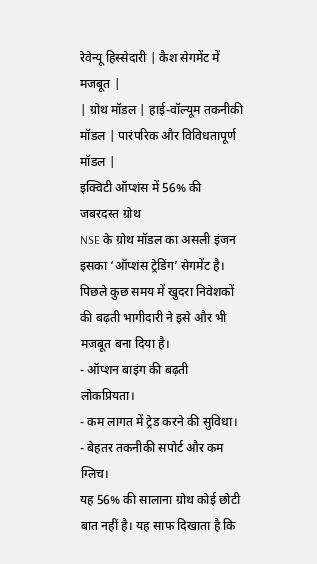रेवेन्यू हिस्सेदारी | कैश सेगमेंट में मजबूत |
| ग्रोथ मॉडल | हाई-वॉल्यूम तकनीकी मॉडल | पारंपरिक और विविधतापूर्ण मॉडल |
इक्विटी ऑप्शंस में 56% की जबरदस्त ग्रोथ
NSE के ग्रोथ मॉडल का असली इंजन इसका ‘ऑप्शंस ट्रेडिंग’ सेगमेंट है। पिछले कुछ समय में खुदरा निवेशकों की बढ़ती भागीदारी ने इसे और भी मजबूत बना दिया है।
- ऑप्शन बाइंग की बढ़ती लोकप्रियता।
- कम लागत में ट्रेड करने की सुविधा।
- बेहतर तकनीकी सपोर्ट और कम ग्लिच।
यह 56% की सालाना ग्रोथ कोई छोटी बात नहीं है। यह साफ दिखाता है कि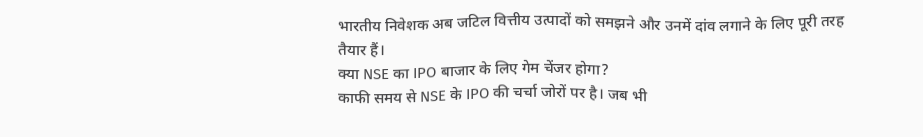भारतीय निवेशक अब जटिल वित्तीय उत्पादों को समझने और उनमें दांव लगाने के लिए पूरी तरह तैयार हैं।
क्या NSE का IPO बाजार के लिए गेम चेंजर होगा?
काफी समय से NSE के IPO की चर्चा जोरों पर है। जब भी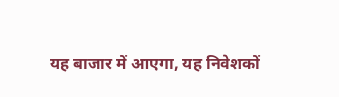यह बाजार में आएगा, यह निवेशकों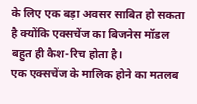के लिए एक बड़ा अवसर साबित हो सकता है क्योंकि एक्सचेंज का बिजनेस मॉडल बहुत ही कैश-रिच होता है।
एक एक्सचेंज के मालिक होने का मतलब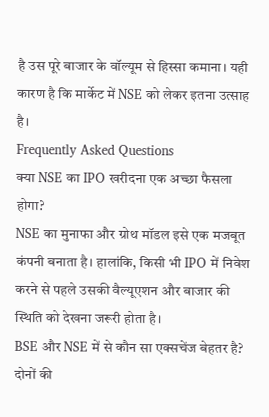है उस पूरे बाजार के वॉल्यूम से हिस्सा कमाना। यही कारण है कि मार्केट में NSE को लेकर इतना उत्साह है।
Frequently Asked Questions
क्या NSE का IPO खरीदना एक अच्छा फैसला होगा?
NSE का मुनाफा और ग्रोथ मॉडल इसे एक मजबूत कंपनी बनाता है। हालांकि, किसी भी IPO में निवेश करने से पहले उसकी वैल्यूएशन और बाजार की स्थिति को देखना जरूरी होता है।
BSE और NSE में से कौन सा एक्सचेंज बेहतर है?
दोनों की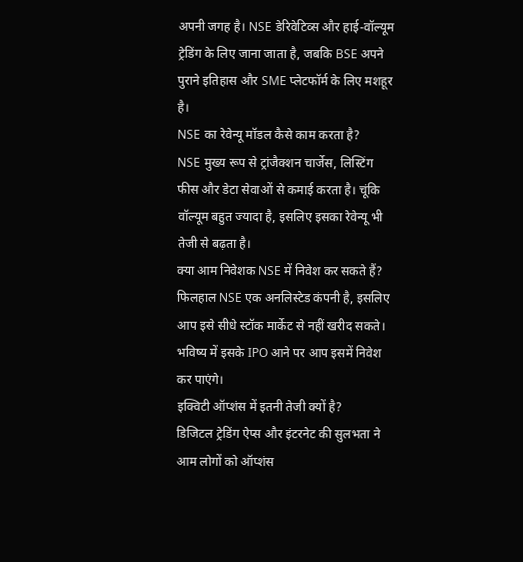अपनी जगह है। NSE डेरिवेटिव्स और हाई-वॉल्यूम ट्रेडिंग के लिए जाना जाता है, जबकि BSE अपने पुराने इतिहास और SME प्लेटफॉर्म के लिए मशहूर है।
NSE का रेवेन्यू मॉडल कैसे काम करता है?
NSE मुख्य रूप से ट्रांजैक्शन चार्जेस, लिस्टिंग फीस और डेटा सेवाओं से कमाई करता है। चूंकि वॉल्यूम बहुत ज्यादा है, इसलिए इसका रेवेन्यू भी तेजी से बढ़ता है।
क्या आम निवेशक NSE में निवेश कर सकते हैं?
फिलहाल NSE एक अनलिस्टेड कंपनी है, इसलिए आप इसे सीधे स्टॉक मार्केट से नहीं खरीद सकते। भविष्य में इसके IPO आने पर आप इसमें निवेश कर पाएंगे।
इक्विटी ऑप्शंस में इतनी तेजी क्यों है?
डिजिटल ट्रेडिंग ऐप्स और इंटरनेट की सुलभता ने आम लोगों को ऑप्शंस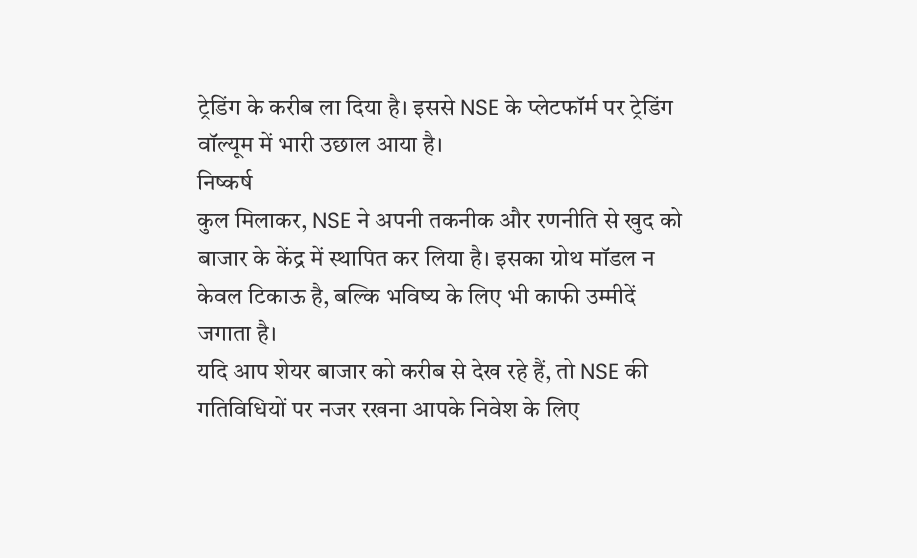ट्रेडिंग के करीब ला दिया है। इससे NSE के प्लेटफॉर्म पर ट्रेडिंग वॉल्यूम में भारी उछाल आया है।
निष्कर्ष
कुल मिलाकर, NSE ने अपनी तकनीक और रणनीति से खुद को बाजार के केंद्र में स्थापित कर लिया है। इसका ग्रोथ मॉडल न केवल टिकाऊ है, बल्कि भविष्य के लिए भी काफी उम्मीदें जगाता है।
यदि आप शेयर बाजार को करीब से देख रहे हैं, तो NSE की गतिविधियों पर नजर रखना आपके निवेश के लिए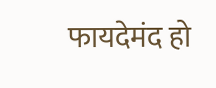फायदेमंद हो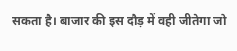सकता है। बाजार की इस दौड़ में वही जीतेगा जो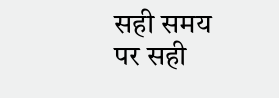सही समय पर सही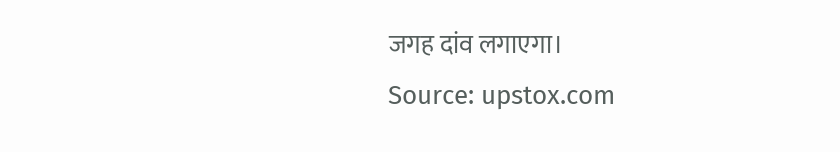जगह दांव लगाएगा।
Source: upstox.com